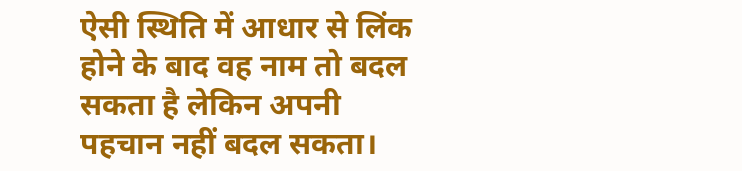ऐसी स्थिति में आधार से लिंक होने के बाद वह नाम तो बदल सकता है लेकिन अपनी पहचान नहीं बदल सकता।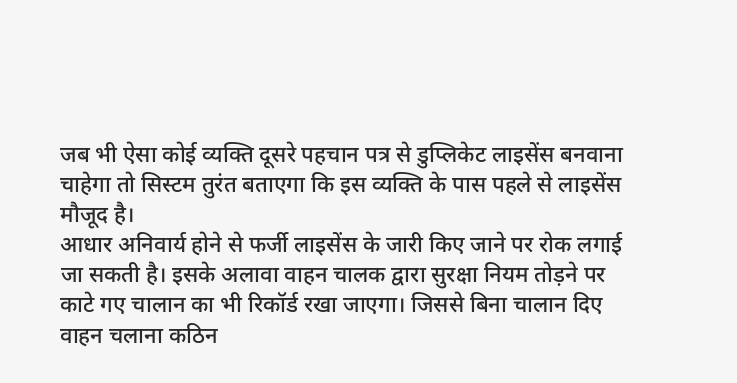जब भी ऐसा कोई व्यक्ति दूसरे पहचान पत्र से डुप्लिकेट लाइसेंस बनवाना चाहेगा तो सिस्टम तुरंत बताएगा कि इस व्यक्ति के पास पहले से लाइसेंस मौजूद है।
आधार अनिवार्य होने से फर्जी लाइसेंस के जारी किए जाने पर रोक लगाई जा सकती है। इसके अलावा वाहन चालक द्वारा सुरक्षा नियम तोड़ने पर काटे गए चालान का भी रिकॉर्ड रखा जाएगा। जिससे बिना चालान दिए वाहन चलाना कठिन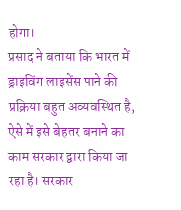होगा।
प्रसाद ने बताया कि भारत में ड्राइविंग लाइसेंस पाने की प्रक्रिया बहुत अव्यवस्थित है, ऐसे में इसे बेहतर बनाने का काम सरकार द्वारा किया जा रहा है। सरकार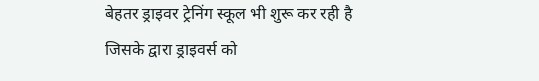बेहतर ड्राइवर ट्रेनिंग स्कूल भी शुरू कर रही है जिसके द्वारा ड्राइवर्स को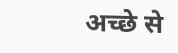अच्छे से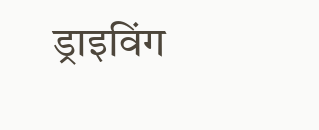ड्राइविंग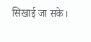सिखाई जा सके।